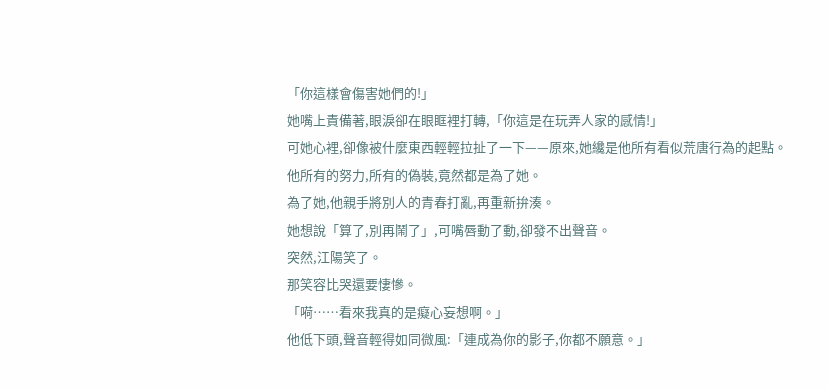「你這樣會傷害她們的!」
她嘴上責備著,眼淚卻在眼眶裡打轉,「你這是在玩弄人家的感情!」
可她心裡,卻像被什麼東西輕輕拉扯了一下——原來,她纔是他所有看似荒唐行為的起點。
他所有的努力,所有的偽裝,竟然都是為了她。
為了她,他親手將別人的青春打亂,再重新拚湊。
她想說「算了,別再鬧了」,可嘴唇動了動,卻發不出聲音。
突然,江陽笑了。
那笑容比哭還要悽慘。
「嗬……看來我真的是癡心妄想啊。」
他低下頭,聲音輕得如同微風:「連成為你的影子,你都不願意。」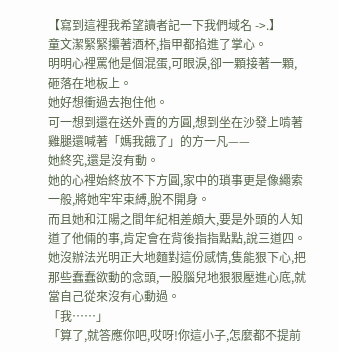【寫到這裡我希望讀者記一下我們域名 ->.】
童文潔緊緊攥著酒杯,指甲都掐進了掌心。
明明心裡罵他是個混蛋,可眼淚,卻一顆接著一顆,砸落在地板上。
她好想衝過去抱住他。
可一想到還在送外賣的方圓,想到坐在沙發上啃著雞腿還喊著「媽我餓了」的方一凡——
她終究,還是沒有動。
她的心裡始終放不下方圓,家中的瑣事更是像繩索一般,將她牢牢束縛,脫不開身。
而且她和江陽之間年紀相差頗大,要是外頭的人知道了他倆的事,肯定會在背後指指點點,說三道四。
她沒辦法光明正大地麵對這份感情,隻能狠下心,把那些蠢蠢欲動的念頭,一股腦兒地狠狠壓進心底,就當自己從來沒有心動過。
「我……」
「算了,就答應你吧,哎呀!你這小子,怎麼都不提前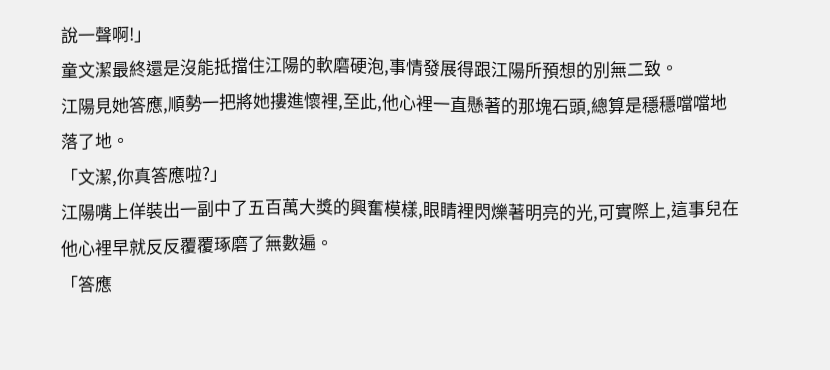說一聲啊!」
童文潔最終還是沒能抵擋住江陽的軟磨硬泡,事情發展得跟江陽所預想的別無二致。
江陽見她答應,順勢一把將她摟進懷裡,至此,他心裡一直懸著的那塊石頭,總算是穩穩噹噹地落了地。
「文潔,你真答應啦?」
江陽嘴上佯裝出一副中了五百萬大獎的興奮模樣,眼睛裡閃爍著明亮的光,可實際上,這事兒在他心裡早就反反覆覆琢磨了無數遍。
「答應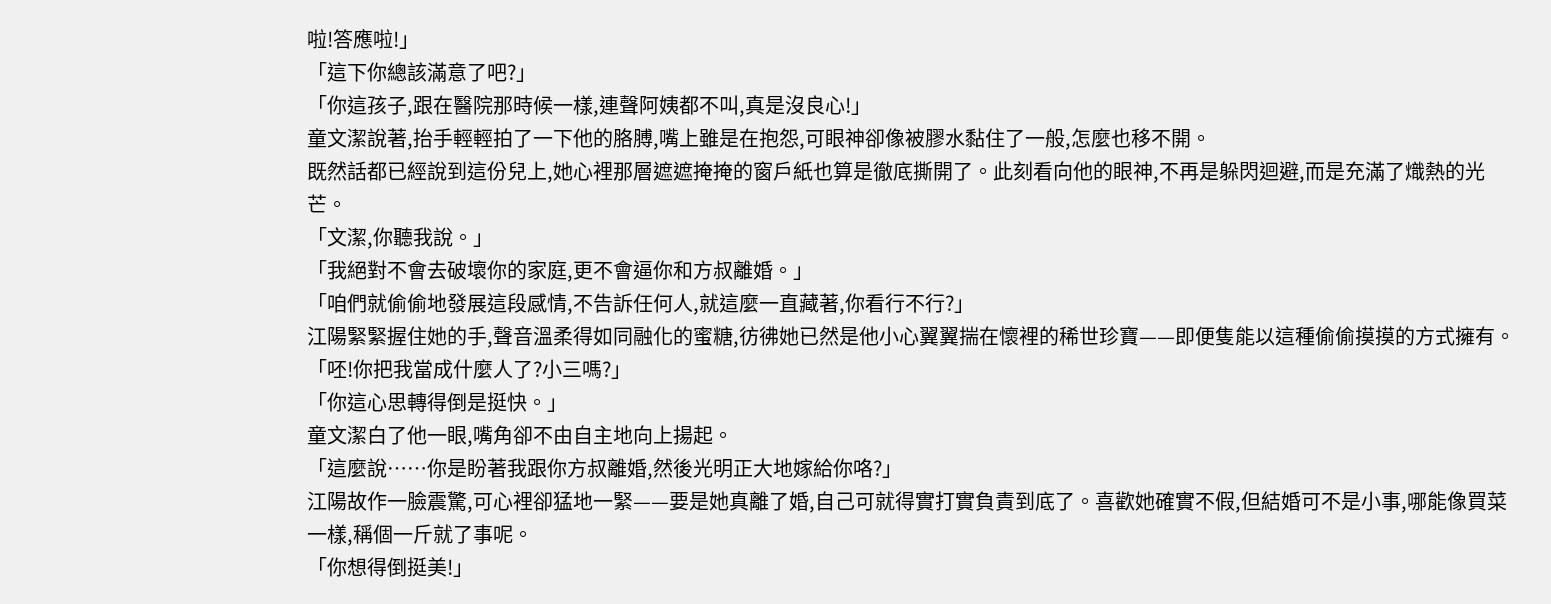啦!答應啦!」
「這下你總該滿意了吧?」
「你這孩子,跟在醫院那時候一樣,連聲阿姨都不叫,真是沒良心!」
童文潔說著,抬手輕輕拍了一下他的胳膊,嘴上雖是在抱怨,可眼神卻像被膠水黏住了一般,怎麼也移不開。
既然話都已經說到這份兒上,她心裡那層遮遮掩掩的窗戶紙也算是徹底撕開了。此刻看向他的眼神,不再是躲閃迴避,而是充滿了熾熱的光芒。
「文潔,你聽我說。」
「我絕對不會去破壞你的家庭,更不會逼你和方叔離婚。」
「咱們就偷偷地發展這段感情,不告訴任何人,就這麼一直藏著,你看行不行?」
江陽緊緊握住她的手,聲音溫柔得如同融化的蜜糖,彷彿她已然是他小心翼翼揣在懷裡的稀世珍寶——即便隻能以這種偷偷摸摸的方式擁有。
「呸!你把我當成什麼人了?小三嗎?」
「你這心思轉得倒是挺快。」
童文潔白了他一眼,嘴角卻不由自主地向上揚起。
「這麼說……你是盼著我跟你方叔離婚,然後光明正大地嫁給你咯?」
江陽故作一臉震驚,可心裡卻猛地一緊——要是她真離了婚,自己可就得實打實負責到底了。喜歡她確實不假,但結婚可不是小事,哪能像買菜一樣,稱個一斤就了事呢。
「你想得倒挺美!」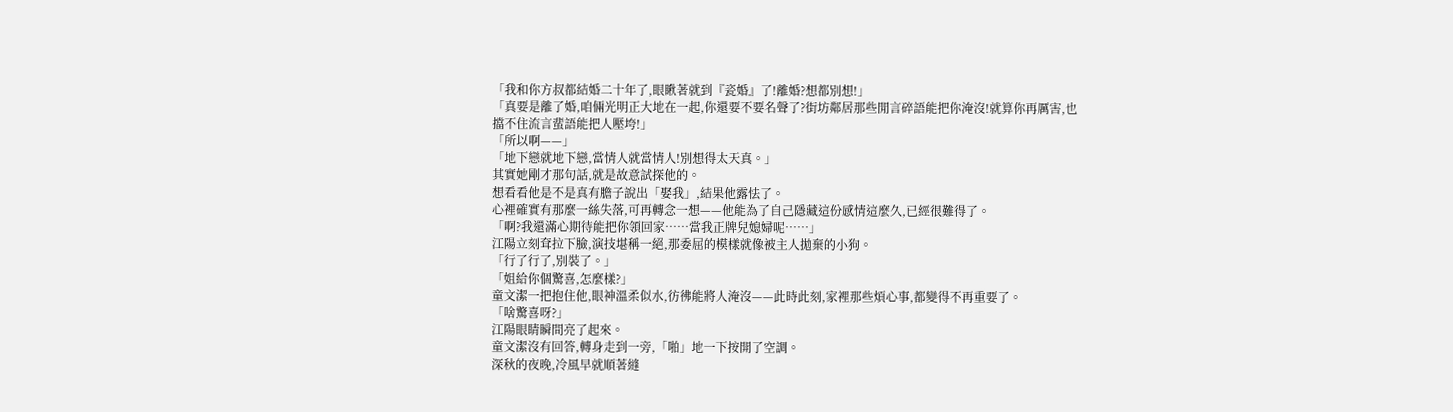「我和你方叔都結婚二十年了,眼瞅著就到『瓷婚』了!離婚?想都別想!」
「真要是離了婚,咱倆光明正大地在一起,你還要不要名聲了?街坊鄰居那些閒言碎語能把你淹沒!就算你再厲害,也擋不住流言蜚語能把人壓垮!」
「所以啊——」
「地下戀就地下戀,當情人就當情人!別想得太天真。」
其實她剛才那句話,就是故意試探他的。
想看看他是不是真有膽子說出「娶我」,結果他露怯了。
心裡確實有那麼一絲失落,可再轉念一想——他能為了自己隱藏這份感情這麼久,已經很難得了。
「啊?我還滿心期待能把你領回家……當我正牌兒媳婦呢……」
江陽立刻耷拉下臉,演技堪稱一絕,那委屈的模樣就像被主人拋棄的小狗。
「行了行了,別裝了。」
「姐給你個驚喜,怎麼樣?」
童文潔一把抱住他,眼神溫柔似水,彷彿能將人淹沒——此時此刻,家裡那些煩心事,都變得不再重要了。
「啥驚喜呀?」
江陽眼睛瞬間亮了起來。
童文潔沒有回答,轉身走到一旁,「啪」地一下按開了空調。
深秋的夜晚,冷風早就順著縫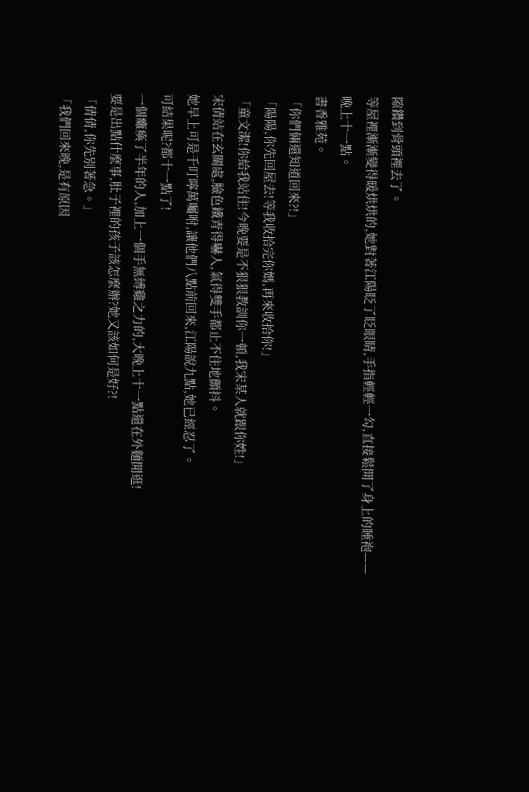隙鑽到骨頭裡去了。
等屋裡漸漸變得暖烘烘的,她對著江陽眨了眨眼睛,手指輕輕一勾,直接鬆開了身上的睡袍——
晚上十一點。
書香雅苑。
「你們倆還知道回來?!」
「陽陽,你先回屋去!等我收拾完你媽,再來收拾你!」
「童文潔!你給我站住!今晚要是不狠狠教訓你一頓,我宋某人就跟你姓!」
宋倩站在玄關處,臉色鐵青得嚇人,氣得雙手都止不住地顫抖。
她早上可是千叮嚀萬囑咐,讓他們八點前回來,江陽說九點,她已經忍了。
可結果呢?都十一點了!
一個癱瘓了半年的人,加上一個手無縛雞之力的,大晚上十一點還在外麵閒逛!
要是出點什麼事,肚子裡的孩子該怎麼辦?她又該如何是好?!
「倩倩,你先別著急。」
「我們回來晚,是有原因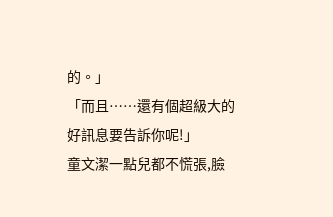的。」
「而且……還有個超級大的好訊息要告訴你呢!」
童文潔一點兒都不慌張,臉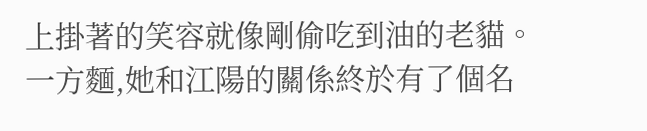上掛著的笑容就像剛偷吃到油的老貓。
一方麵,她和江陽的關係終於有了個名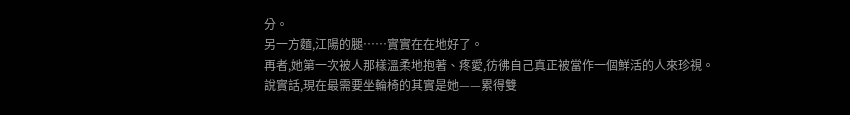分。
另一方麵,江陽的腿……實實在在地好了。
再者,她第一次被人那樣溫柔地抱著、疼愛,彷彿自己真正被當作一個鮮活的人來珍視。
說實話,現在最需要坐輪椅的其實是她——累得雙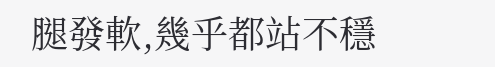腿發軟,幾乎都站不穩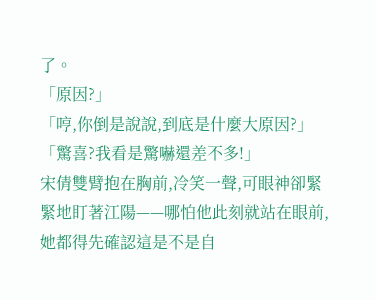了。
「原因?」
「哼,你倒是說說,到底是什麼大原因?」
「驚喜?我看是驚嚇還差不多!」
宋倩雙臂抱在胸前,冷笑一聲,可眼神卻緊緊地盯著江陽——哪怕他此刻就站在眼前,她都得先確認這是不是自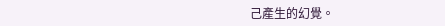己產生的幻覺。